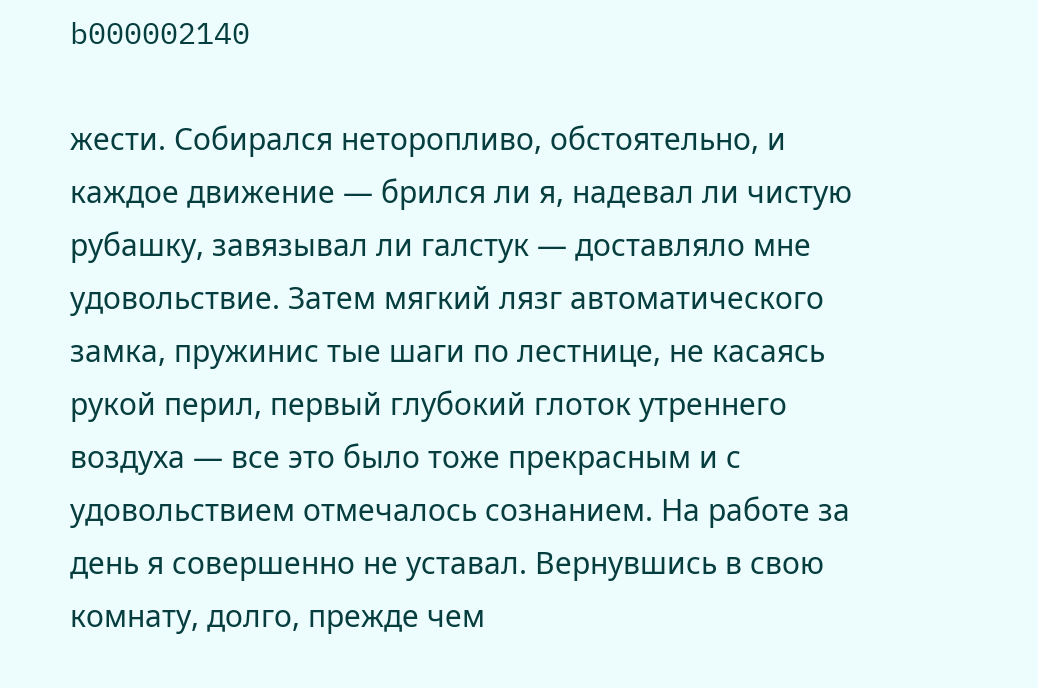b000002140

жести. Собирался неторопливо, обстоятельно, и каждое движение — брился ли я, надевал ли чистую рубашку, завязывал ли галстук — доставляло мне удовольствие. Затем мягкий лязг автоматического замка, пружинис тые шаги по лестнице, не касаясь рукой перил, первый глубокий глоток утреннего воздуха — все это было тоже прекрасным и с удовольствием отмечалось сознанием. На работе за день я совершенно не уставал. Вернувшись в свою комнату, долго, прежде чем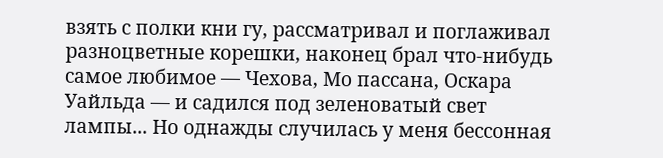взять с полки кни гу, рассматривал и поглаживал разноцветные корешки, наконец брал что-нибудь самое любимое — Чехова, Мо пассана, Оскара Уайльда — и садился под зеленоватый свет лампы... Но однажды случилась у меня бессонная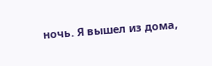ночь. Я вышел из дома,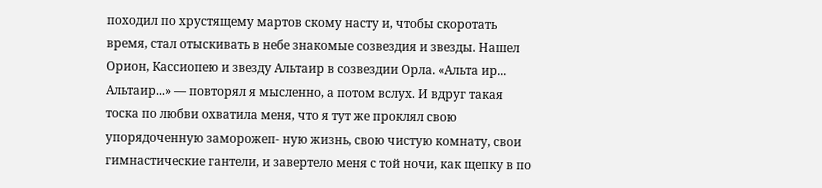походил по хрустящему мартов скому насту и, чтобы скоротать время, стал отыскивать в небе знакомые созвездия и звезды. Нашел Орион, Кассиопею и звезду Альтаир в созвездии Орла. «Альта ир... Альтаир...» — повторял я мысленно, а потом вслух. И вдруг такая тоска по любви охватила меня, что я тут же проклял свою упорядоченную заморожеп- ную жизнь, свою чистую комнату, свои гимнастические гантели, и завертело меня с той ночи, как щепку в по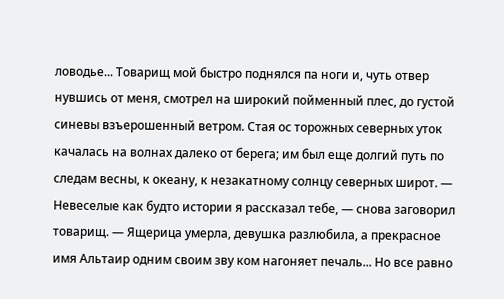ловодье... Товарищ мой быстро поднялся па ноги и, чуть отвер нувшись от меня, смотрел на широкий пойменный плес, до густой синевы взъерошенный ветром. Стая ос торожных северных уток качалась на волнах далеко от берега; им был еще долгий путь по следам весны, к океану, к незакатному солнцу северных широт. — Невеселые как будто истории я рассказал тебе, — снова заговорил товарищ. — Ящерица умерла, девушка разлюбила, а прекрасное имя Альтаир одним своим зву ком нагоняет печаль... Но все равно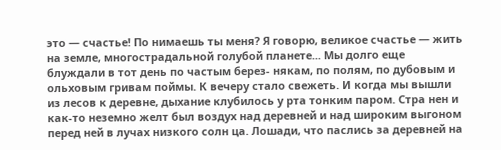это — счастье! По нимаешь ты меня? Я говорю, великое счастье — жить на земле, многострадальной голубой планете... Мы долго еще блуждали в тот день по частым берез- някам, по полям, по дубовым и ольховым гривам поймы. К вечеру стало свежеть. И когда мы вышли из лесов к деревне, дыхание клубилось у рта тонким паром. Стра нен и как-то неземно желт был воздух над деревней и над широким выгоном перед ней в лучах низкого солн ца. Лошади, что паслись за деревней на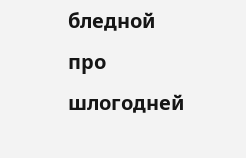бледной про шлогодней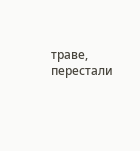траве, перестали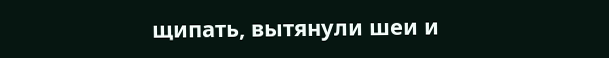щипать, вытянули шеи и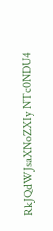RkJQdWJsaXNoZXIy NTc0NDU4